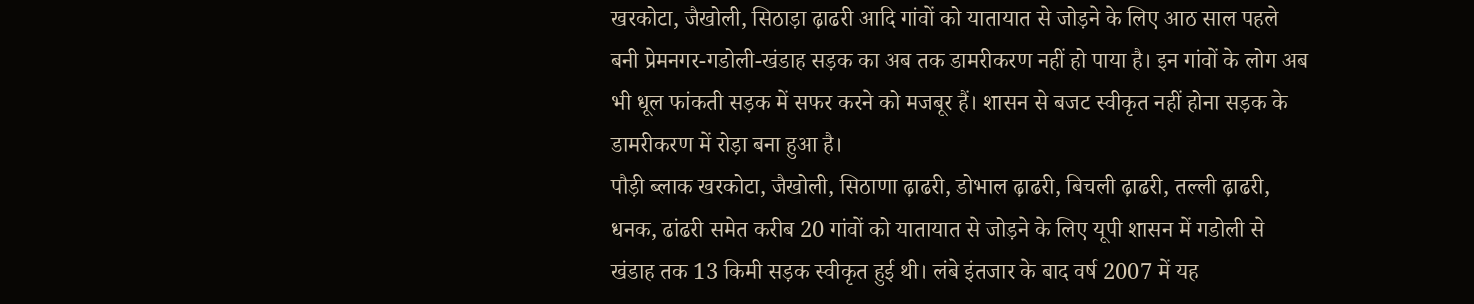खरकोटा, जैखोली, सिठाड़ा ढ़ाढरी आदि गांवों को यातायात से जोड़ने के लिए आठ साल पहले बनी प्रेमनगर-गडोली-खंडाह सड़क का अब तक डामरीकरण नहीं हो पाया है। इन गांवों के लोग अब भी धूल फांकती सड़क में सफर करने को मजबूर हैं। शासन से बजट स्वीकृत नहीं होना सड़क के डामरीकरण में रोड़ा बना हुआ है।
पौड़ी ब्लाक खरकोटा, जैखोली, सिठाणा ढ़ाढरी, डोभाल ढ़ाढरी, बिचली ढ़ाढरी, तल्ली ढ़ाढरी, धनक, ढांढरी समेत करीब 20 गांवों को यातायात से जोड़ने के लिए यूपी शासन में गडोली से खंडाह तक 13 किमी सड़क स्वीकृत हुई थी। लंबे इंतजार के बाद वर्ष 2007 में यह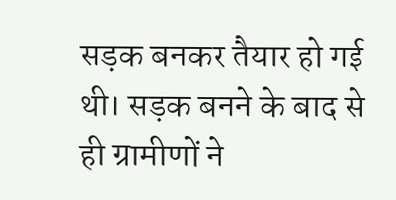सड़क बनकर तैयार हो गई थी। सड़क बनने के बाद से ही ग्रामीणों ने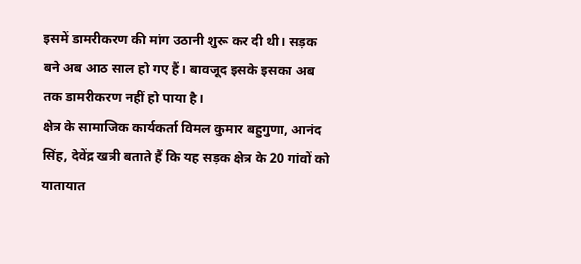इसमें डामरीकरण की मांग उठानी शुरू कर दी थी। सड़क बने अब आठ साल हो गए हैं। बावजूद इसके इसका अब तक डामरीकरण नहीं हो पाया है।
क्षेत्र के सामाजिक कार्यकर्ता विमल कुमार बहुगुणा, आनंद सिंह, देवेंद्र खत्री बताते हैं कि यह सड़क क्षेत्र के 20 गांवों को यातायात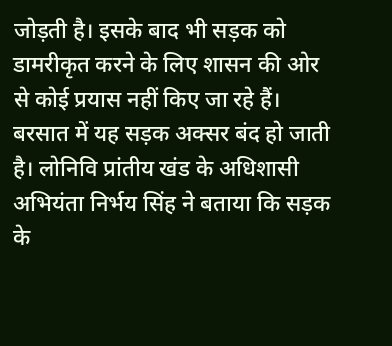जोड़ती है। इसके बाद भी सड़क को डामरीकृत करने के लिए शासन की ओर से कोई प्रयास नहीं किए जा रहे हैं। बरसात में यह सड़क अक्सर बंद हो जाती है। लोनिवि प्रांतीय खंड के अधिशासी अभियंता निर्भय सिंह ने बताया कि सड़क के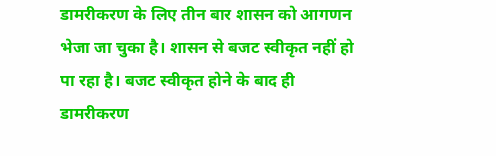डामरीकरण के लिए तीन बार शासन को आगणन भेजा जा चुका है। शासन से बजट स्वीकृत नहीं हो पा रहा है। बजट स्वीकृत होने के बाद ही डामरीकरण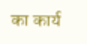का कार्य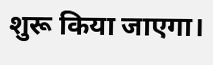शुरू किया जाएगा।